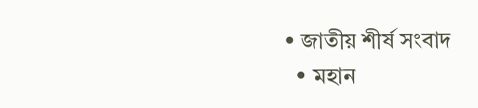• জাতীয় শীর্ষ সংবাদ
  • মহান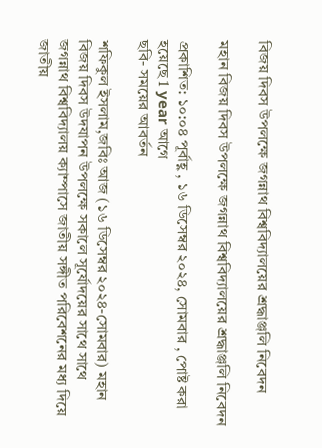বিজয় দিবস উপলক্ষে জগন্নাথ বিশ্ববিদ্যালয়ের শ্রদ্ধাঞ্জলি নিবেদন

মহান বিজয় দিবস উপলক্ষে জগন্নাথ বিশ্ববিদ্যালয়ের শ্রদ্ধাঞ্জলি নিবেদন

প্রকাশিত: ১০:০৪ পূর্বাহ্ণ , ১৬ ডিসেম্বর ২০২৪, সোমবার , পোষ্ট করা হয়েছে 1 year আগে
ছবি- সময়ের আবর্তন

শফিকুল ইসলাম,জবিঃ আজ (১৬ ডিসেম্বর ২০২৪-সোমবার) মহান বিজয় দিবস উদযাপন উপলক্ষে সকালে সূর্যোদয়ের সাথে সাথে জগন্নাথ বিশ্ববিদ্যালয় ক্যাম্পাসে জাতীয় সঙ্গীত পরিবেশনের মধ্য দিয়ে জাতীয়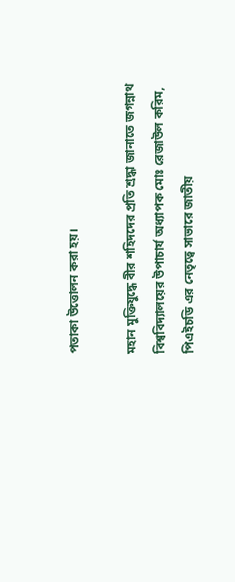পতাকা উত্তোলন করা হয়।

মহান মুক্তিযুদ্ধে বীর শহিদদের প্রতি শ্রদ্ধা জানাতে জগন্নাথ বিশ্ববিদ্যালয়ের উপাচার্য অধ্যাপক মোঃ রেজাউল করিম, পিএইচডি এর নেতৃত্বে সাভারে জাতীয়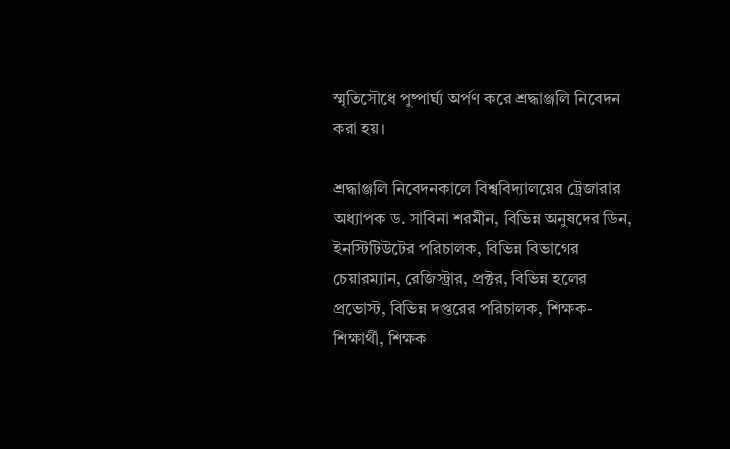স্মৃতিসৌধে পুষ্পার্ঘ্য অর্পণ করে শ্রদ্ধাঞ্জলি নিবেদন করা হয়।

শ্রদ্ধাঞ্জলি নিবেদনকালে বিশ্ববিদ্যালয়ের ট্রেজারার অধ্যাপক ড. সাবিনা শরমীন, বিভিন্ন অনুষদের ডিন, ইনস্টিটিউটের পরিচালক, বিভিন্ন বিভাগের চেয়ারম্যান, রেজিস্ট্রার, প্রক্টর, বিভিন্ন হলের প্রভোস্ট, বিভিন্ন দপ্তরের পরিচালক, শিক্ষক-শিক্ষার্থী, শিক্ষক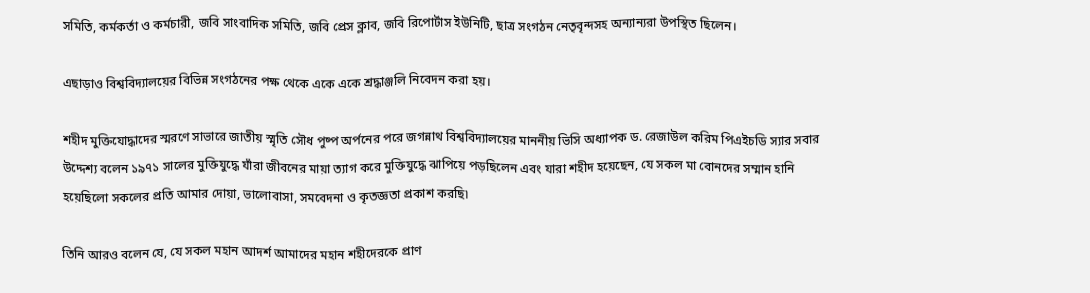সমিতি, কর্মকর্তা ও কর্মচারী, জবি সাংবাদিক সমিতি, জবি প্রেস ক্লাব, জবি রিপোর্টাস ইউনিটি, ছাত্র সংগঠন নেতৃবৃন্দসহ অন্যান্যরা উপস্থিত ছিলেন।

এছাড়াও বিশ্ববিদ্যালয়ের বিভিন্ন সংগঠনের পক্ষ থেকে একে একে শ্রদ্ধাঞ্জলি নিবেদন করা হয়।

শহীদ মুক্তিযোদ্ধাদের স্মরণে সাভারে জাতীয় স্মৃতি সৌধ পুষ্প অর্পনের পরে জগন্নাথ বিশ্ববিদ্যালয়ের মাননীয় ভিসি অধ্যাপক ড. রেজাউল করিম পিএইচডি স্যার সবার উদ্দেশ্য বলেন ১৯৭১ সালের মুক্তিযুদ্ধে যাঁরা জীবনের মায়া ত্যাগ করে মুক্তিযুদ্ধে ঝাপিয়ে পড়ছিলেন এবং যারা শহীদ হয়েছেন, যে সকল মা বোনদের সম্মান হানি হয়েছিলো সকলের প্রতি আমার দোয়া, ভালোবাসা, সমবেদনা ও কৃতজ্ঞতা প্রকাশ করছি৷

তিনি আরও বলেন যে, যে সকল মহান আদর্শ আমাদের মহান শহীদেরকে প্রাণ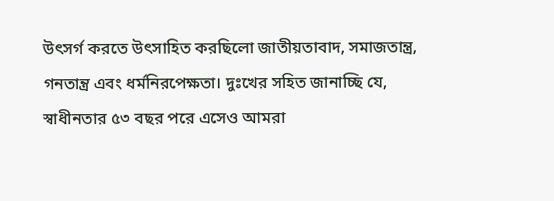উৎসর্গ করতে উৎসাহিত করছিলো জাতীয়তাবাদ, সমাজতান্ত্র, গনতান্ত্র এবং ধর্মনিরপেক্ষতা। দুঃখের সহিত জানাচ্ছি যে, স্বাধীনতার ৫৩ বছর পরে এসেও আমরা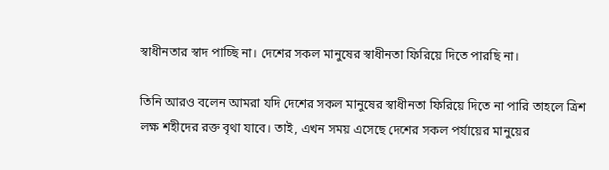স্বাধীনতার স্বাদ পাচ্ছি না। দেশের সকল মানুষের স্বাধীনতা ফিরিয়ে দিতে পারছি না।

তিনি আরও বলেন আমরা যদি দেশের সকল মানুষের স্বাধীনতা ফিরিয়ে দিতে না পারি তাহলে ত্রিশ লক্ষ শহীদের রক্ত বৃথা যাবে। তাই, এখন সময় এসেছে দেশের সকল পর্যায়ের মানুয়ের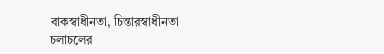বাকস্বাধীনতা, চিন্তারস্বাধীনতা চলাচলের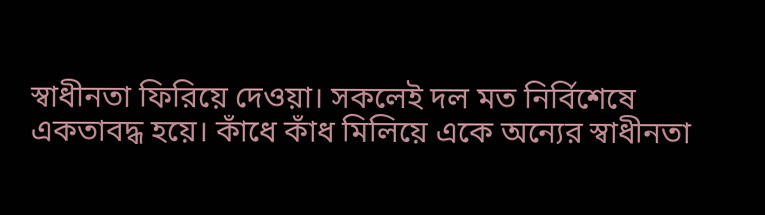স্বাধীনতা ফিরিয়ে দেওয়া। সকলেই দল মত নির্বিশেষে একতাবদ্ধ হয়ে। কাঁধে কাঁধ মিলিয়ে একে অন্যের স্বাধীনতা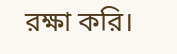রক্ষা করি।